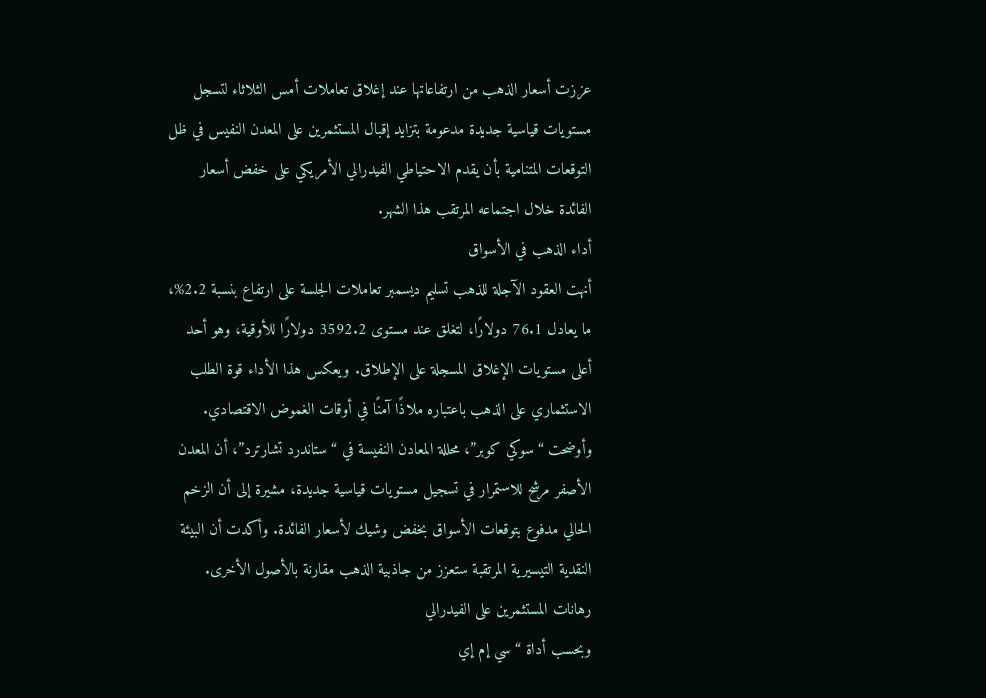عززت أسعار الذهب من ارتفاعاتها عند إغلاق تعاملات أمس الثلاثاء لتسجل مستويات قياسية جديدة مدعومة بتزايد إقبال المستثمرين على المعدن النفيس في ظل التوقعات المتنامية بأن يقدم الاحتياطي الفيدرالي الأمريكي على خفض أسعار الفائدة خلال اجتماعه المرتقب هذا الشهر.
أداء الذهب في الأسواق
أنهت العقود الآجلة للذهب تسليم ديسمبر تعاملات الجلسة على ارتفاع بنسبة 2.2%، ما يعادل 76.1 دولارًا، لتغلق عند مستوى 3592.2 دولارًا للأوقية، وهو أحد أعلى مستويات الإغلاق المسجلة على الإطلاق. ويعكس هذا الأداء قوة الطلب الاستثماري على الذهب باعتباره ملاذًا آمنًا في أوقات الغموض الاقتصادي.
وأوضحت “سوكي كوبر”، محللة المعادن النفيسة في “ستاندرد تشارترد”، أن المعدن الأصفر مرشح للاستمرار في تسجيل مستويات قياسية جديدة، مشيرة إلى أن الزخم الحالي مدفوع بتوقعات الأسواق بخفض وشيك لأسعار الفائدة. وأكدت أن البيئة النقدية التيسيرية المرتقبة ستعزز من جاذبية الذهب مقارنة بالأصول الأخرى.
رهانات المستثمرين على الفيدرالي
وبحسب أداة “سي إم إي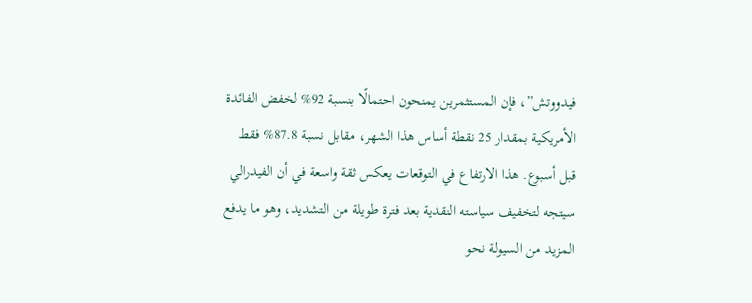فيدووتش”، فإن المستثمرين يمنحون احتمالًا بنسبة 92% لخفض الفائدة الأمريكية بمقدار 25 نقطة أساس هذا الشهر، مقابل نسبة 87.8% فقط قبل أسبوع. هذا الارتفاع في التوقعات يعكس ثقة واسعة في أن الفيدرالي سيتجه لتخفيف سياسته النقدية بعد فترة طويلة من التشديد، وهو ما يدفع المزيد من السيولة نحو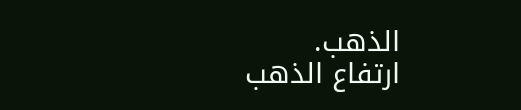الذهب.
ارتفاع الذهب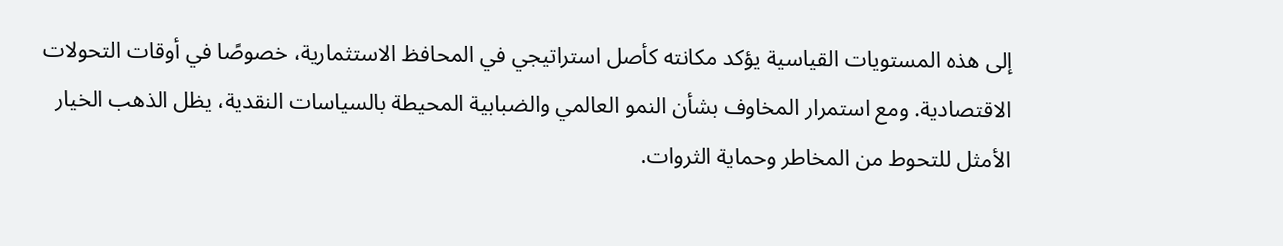إلى هذه المستويات القياسية يؤكد مكانته كأصل استراتيجي في المحافظ الاستثمارية، خصوصًا في أوقات التحولات الاقتصادية. ومع استمرار المخاوف بشأن النمو العالمي والضبابية المحيطة بالسياسات النقدية، يظل الذهب الخيار الأمثل للتحوط من المخاطر وحماية الثروات.